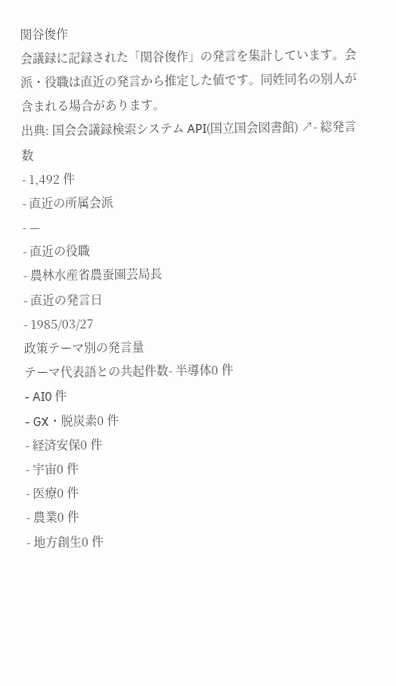関谷俊作
会議録に記録された「関谷俊作」の発言を集計しています。会派・役職は直近の発言から推定した値です。同姓同名の別人が含まれる場合があります。
出典: 国会会議録検索システム API(国立国会図書館) ↗- 総発言数
- 1,492 件
- 直近の所属会派
- —
- 直近の役職
- 農林水産省農蚕園芸局長
- 直近の発言日
- 1985/03/27
政策テーマ別の発言量
テーマ代表語との共起件数- 半導体0 件
- AI0 件
- GX・脱炭素0 件
- 経済安保0 件
- 宇宙0 件
- 医療0 件
- 農業0 件
- 地方創生0 件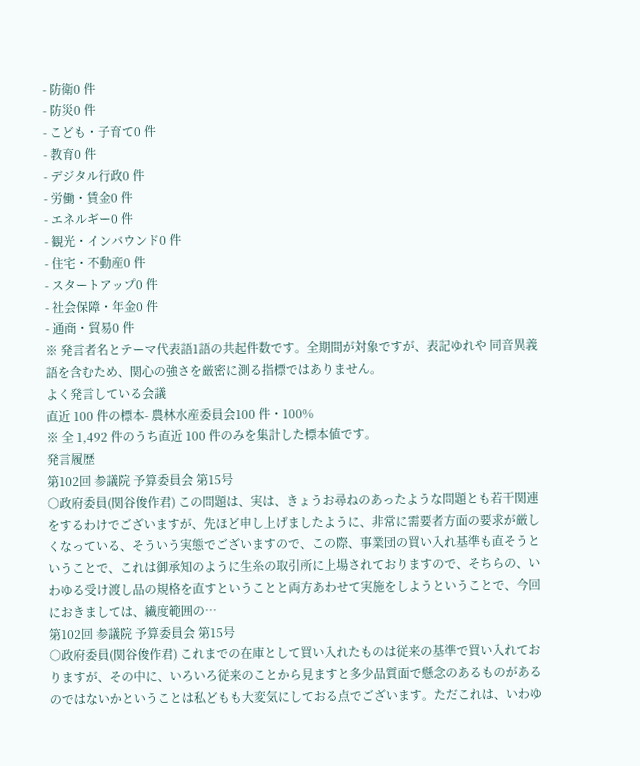- 防衛0 件
- 防災0 件
- こども・子育て0 件
- 教育0 件
- デジタル行政0 件
- 労働・賃金0 件
- エネルギー0 件
- 観光・インバウンド0 件
- 住宅・不動産0 件
- スタートアップ0 件
- 社会保障・年金0 件
- 通商・貿易0 件
※ 発言者名とテーマ代表語1語の共起件数です。全期間が対象ですが、表記ゆれや 同音異義語を含むため、関心の強さを厳密に測る指標ではありません。
よく発言している会議
直近 100 件の標本- 農林水産委員会100 件・100%
※ 全 1,492 件のうち直近 100 件のみを集計した標本値です。
発言履歴
第102回 参議院 予算委員会 第15号
○政府委員(関谷俊作君) この問題は、実は、きょうお尋ねのあったような問題とも若干関連をするわけでございますが、先ほど申し上げましたように、非常に需要者方面の要求が厳しくなっている、そういう実態でございますので、この際、事業団の買い入れ基準も直そうということで、これは御承知のように生糸の取引所に上場されておりますので、そちらの、いわゆる受け渡し品の規格を直すということと両方あわせて実施をしようということで、今回におきましては、繊度範囲の…
第102回 参議院 予算委員会 第15号
○政府委員(関谷俊作君) これまでの在庫として買い入れたものは従来の基準で買い入れておりますが、その中に、いろいろ従来のことから見ますと多少品質面で懸念のあるものがあるのではないかということは私どもも大変気にしておる点でございます。ただこれは、いわゆ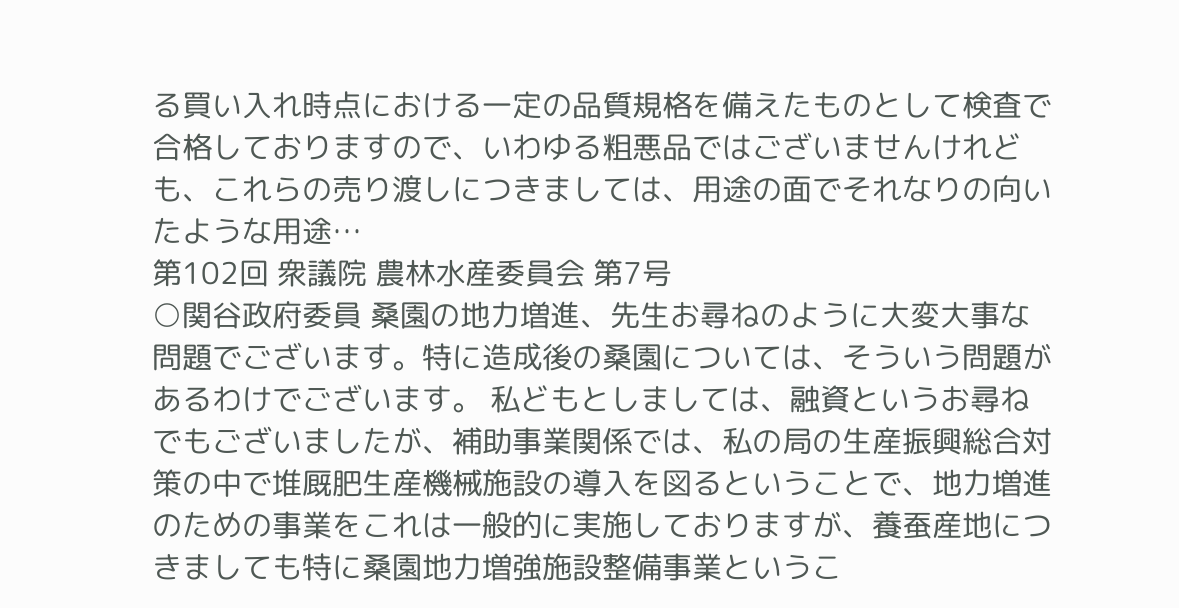る買い入れ時点における一定の品質規格を備えたものとして検査で合格しておりますので、いわゆる粗悪品ではございませんけれども、これらの売り渡しにつきましては、用途の面でそれなりの向いたような用途…
第102回 衆議院 農林水産委員会 第7号
○関谷政府委員 桑園の地力増進、先生お尋ねのように大変大事な問題でございます。特に造成後の桑園については、そういう問題があるわけでございます。 私どもとしましては、融資というお尋ねでもございましたが、補助事業関係では、私の局の生産振興総合対策の中で堆厩肥生産機械施設の導入を図るということで、地力増進のための事業をこれは一般的に実施しておりますが、養蚕産地につきましても特に桑園地力増強施設整備事業というこ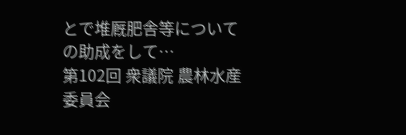とで堆厩肥舎等についての助成をして…
第102回 衆議院 農林水産委員会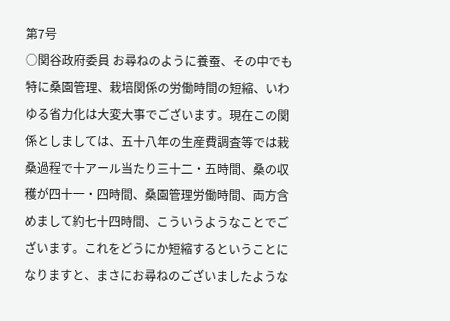第7号
○関谷政府委員 お尋ねのように養蚕、その中でも特に桑園管理、栽培関係の労働時間の短縮、いわゆる省力化は大変大事でございます。現在この関係としましては、五十八年の生産費調査等では栽桑過程で十アール当たり三十二・五時間、桑の収穫が四十一・四時間、桑園管理労働時間、両方含めまして約七十四時間、こういうようなことでございます。これをどうにか短縮するということになりますと、まさにお尋ねのございましたような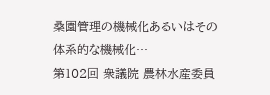桑園管理の機械化あるいはその体系的な機械化…
第102回 衆議院 農林水産委員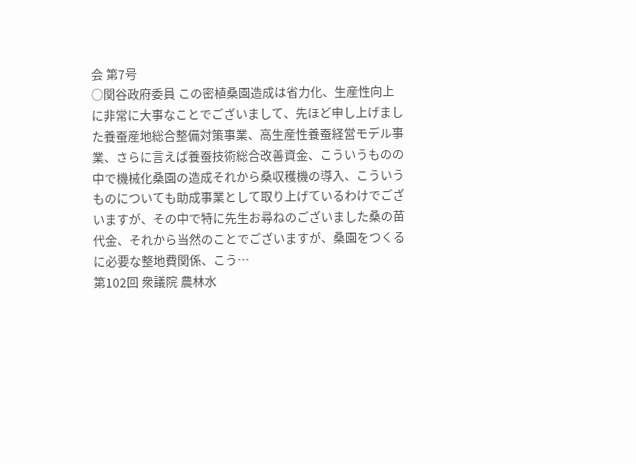会 第7号
○関谷政府委員 この密植桑園造成は省力化、生産性向上に非常に大事なことでございまして、先ほど申し上げました養蚕産地総合整備対策事業、高生産性養蚕経営モデル事業、さらに言えば養蚕技術総合改善資金、こういうものの中で機械化桑園の造成それから桑収穫機の導入、こういうものについても助成事業として取り上げているわけでございますが、その中で特に先生お尋ねのございました桑の苗代金、それから当然のことでございますが、桑園をつくるに必要な整地費関係、こう…
第102回 衆議院 農林水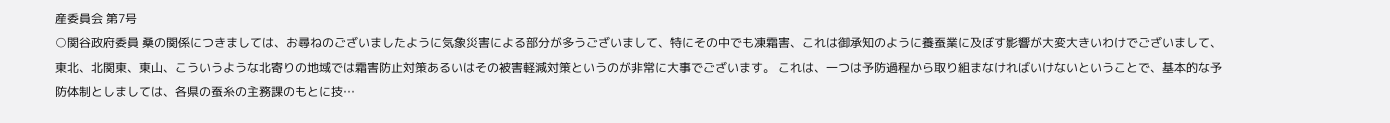産委員会 第7号
○関谷政府委員 桑の関係につきましては、お尋ねのございましたように気象災害による部分が多うございまして、特にその中でも凍霜害、これは御承知のように養蚕業に及ぼす影響が大変大きいわけでございまして、東北、北関東、東山、こういうような北寄りの地域では霜害防止対策あるいはその被害軽減対策というのが非常に大事でございます。 これは、一つは予防過程から取り組まなければいけないということで、基本的な予防体制としましては、各県の蚕糸の主務課のもとに技…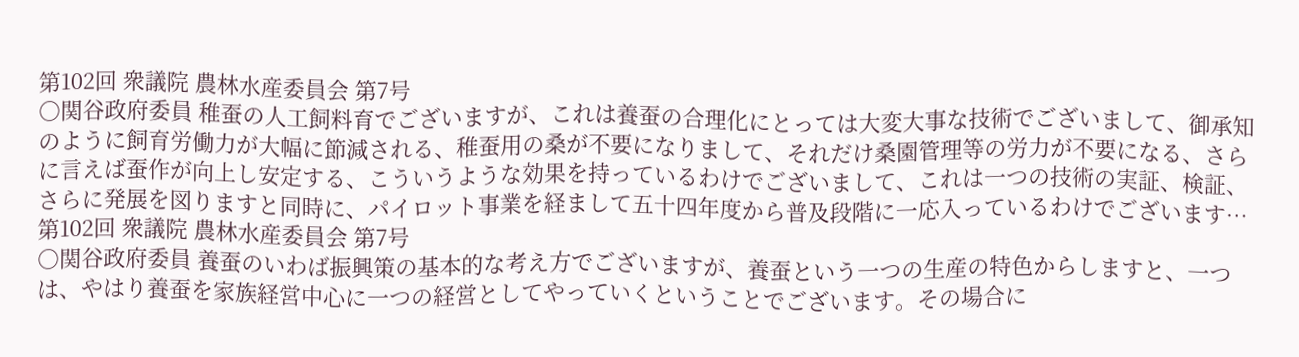第102回 衆議院 農林水産委員会 第7号
○関谷政府委員 稚蚕の人工飼料育でございますが、これは養蚕の合理化にとっては大変大事な技術でございまして、御承知のように飼育労働力が大幅に節減される、稚蚕用の桑が不要になりまして、それだけ桑園管理等の労力が不要になる、さらに言えば蚕作が向上し安定する、こういうような効果を持っているわけでございまして、これは一つの技術の実証、検証、さらに発展を図りますと同時に、パイロット事業を経まして五十四年度から普及段階に一応入っているわけでございます…
第102回 衆議院 農林水産委員会 第7号
○関谷政府委員 養蚕のいわば振興策の基本的な考え方でございますが、養蚕という一つの生産の特色からしますと、一つは、やはり養蚕を家族経営中心に一つの経営としてやっていくということでございます。その場合に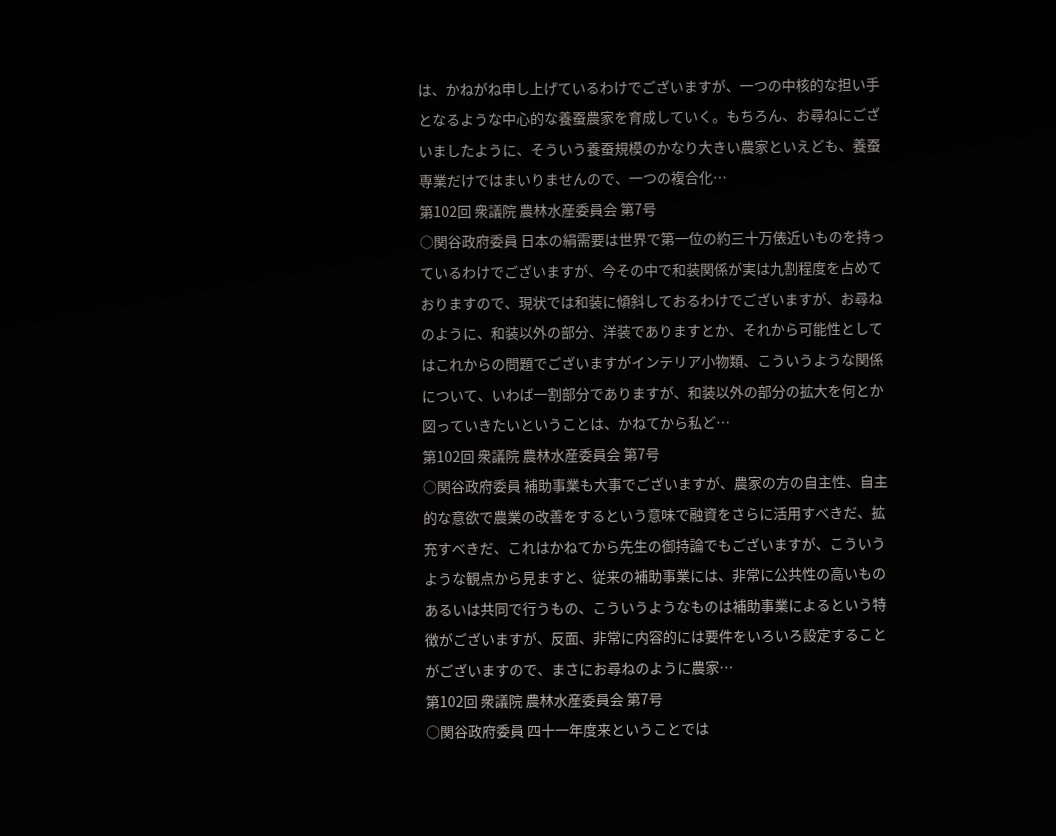は、かねがね申し上げているわけでございますが、一つの中核的な担い手となるような中心的な養蚕農家を育成していく。もちろん、お尋ねにございましたように、そういう養蚕規模のかなり大きい農家といえども、養蚕専業だけではまいりませんので、一つの複合化…
第102回 衆議院 農林水産委員会 第7号
○関谷政府委員 日本の絹需要は世界で第一位の約三十万俵近いものを持っているわけでございますが、今その中で和装関係が実は九割程度を占めておりますので、現状では和装に傾斜しておるわけでございますが、お尋ねのように、和装以外の部分、洋装でありますとか、それから可能性としてはこれからの問題でございますがインテリア小物類、こういうような関係について、いわば一割部分でありますが、和装以外の部分の拡大を何とか図っていきたいということは、かねてから私ど…
第102回 衆議院 農林水産委員会 第7号
○関谷政府委員 補助事業も大事でございますが、農家の方の自主性、自主的な意欲で農業の改善をするという意味で融資をさらに活用すべきだ、拡充すべきだ、これはかねてから先生の御持論でもございますが、こういうような観点から見ますと、従来の補助事業には、非常に公共性の高いものあるいは共同で行うもの、こういうようなものは補助事業によるという特徴がございますが、反面、非常に内容的には要件をいろいろ設定することがございますので、まさにお尋ねのように農家…
第102回 衆議院 農林水産委員会 第7号
○関谷政府委員 四十一年度来ということでは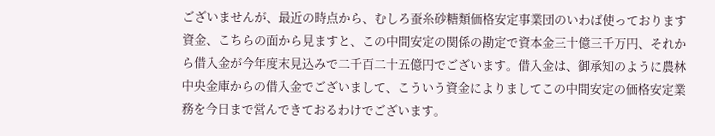ございませんが、最近の時点から、むしろ蚕糸砂糖類価格安定事業団のいわば使っております資金、こちらの面から見ますと、この中間安定の関係の勘定で資本金三十億三千万円、それから借入金が今年度末見込みで二千百二十五億円でございます。借入金は、御承知のように農林中央金庫からの借入金でございまして、こういう資金によりましてこの中間安定の価格安定業務を今日まで営んできておるわけでございます。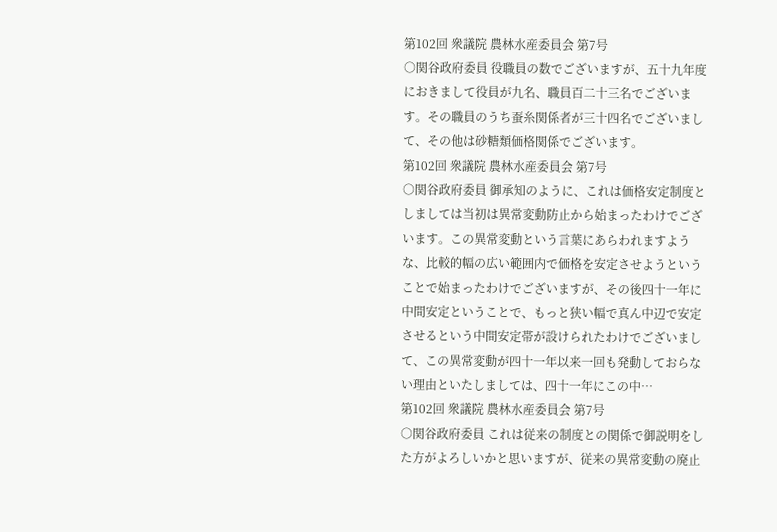第102回 衆議院 農林水産委員会 第7号
○関谷政府委員 役職員の数でございますが、五十九年度におきまして役員が九名、職員百二十三名でございます。その職員のうち蚕糸関係者が三十四名でございまして、その他は砂糖類価格関係でございます。
第102回 衆議院 農林水産委員会 第7号
○関谷政府委員 御承知のように、これは価格安定制度としましては当初は異常変動防止から始まったわけでございます。この異常変動という言葉にあらわれますような、比較的幅の広い範囲内で価格を安定させようということで始まったわけでございますが、その後四十一年に中間安定ということで、もっと狭い幅で真ん中辺で安定させるという中間安定帯が設けられたわけでございまして、この異常変動が四十一年以来一回も発動しておらない理由といたしましては、四十一年にこの中…
第102回 衆議院 農林水産委員会 第7号
○関谷政府委員 これは従来の制度との関係で御説明をした方がよろしいかと思いますが、従来の異常変動の廃止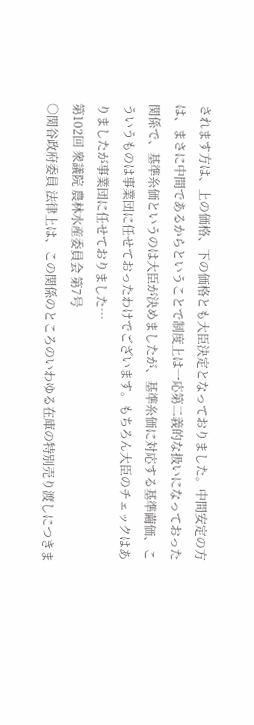されます方は、上の価格、下の価格とも大臣決定となっておりました。中間安定の方は、まさに中間であるからということで制度上は一応第二義的な扱いになっておった関係で、基準糸価というのは大臣が決めましたが、基準糸価に対応する基準繭価、こういうものは事業団に任せておったわけでございます。もちろん大臣のチェックはありましたが事業団に任せておりました…
第102回 衆議院 農林水産委員会 第7号
○関谷政府委員 法律上は、この関係のところのいわゆる在庫の特別売り渡しにつきま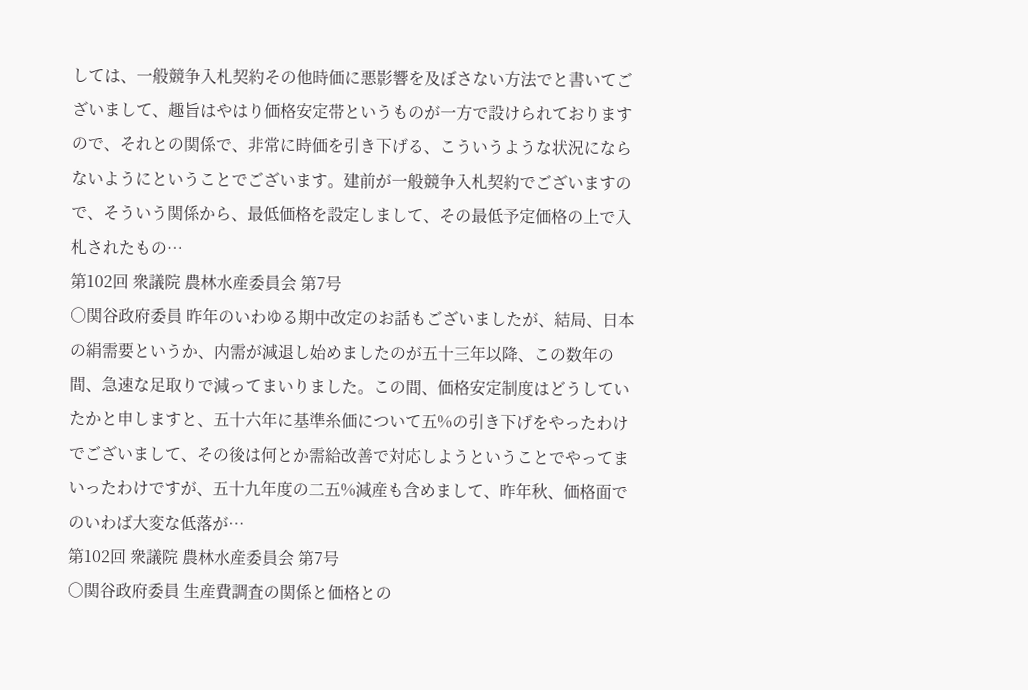しては、一般競争入札契約その他時価に悪影響を及ぼさない方法でと書いてございまして、趣旨はやはり価格安定帯というものが一方で設けられておりますので、それとの関係で、非常に時価を引き下げる、こういうような状況にならないようにということでございます。建前が一般競争入札契約でございますので、そういう関係から、最低価格を設定しまして、その最低予定価格の上で入札されたもの…
第102回 衆議院 農林水産委員会 第7号
○関谷政府委員 昨年のいわゆる期中改定のお話もございましたが、結局、日本の絹需要というか、内需が減退し始めましたのが五十三年以降、この数年の間、急速な足取りで減ってまいりました。この間、価格安定制度はどうしていたかと申しますと、五十六年に基準糸価について五%の引き下げをやったわけでございまして、その後は何とか需給改善で対応しようということでやってまいったわけですが、五十九年度の二五%減産も含めまして、昨年秋、価格面でのいわば大変な低落が…
第102回 衆議院 農林水産委員会 第7号
○関谷政府委員 生産費調査の関係と価格との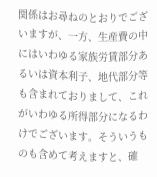関係はお尋ねのとおりでございますが、一方、生産費の中にはいわゆる家族労賃部分あるいは資本利子、地代部分等も含まれておりまして、これがいわゆる所得部分になるわけでございます。そういうものも含めて考えますと、確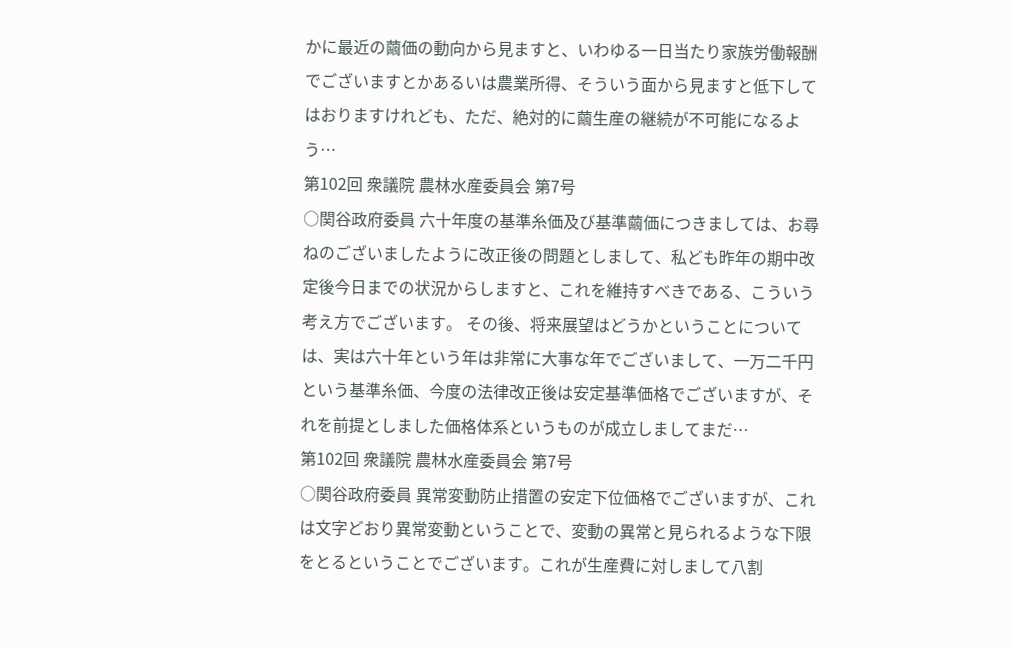かに最近の繭価の動向から見ますと、いわゆる一日当たり家族労働報酬でございますとかあるいは農業所得、そういう面から見ますと低下してはおりますけれども、ただ、絶対的に繭生産の継続が不可能になるよう…
第102回 衆議院 農林水産委員会 第7号
○関谷政府委員 六十年度の基準糸価及び基準繭価につきましては、お尋ねのございましたように改正後の問題としまして、私ども昨年の期中改定後今日までの状況からしますと、これを維持すべきである、こういう考え方でございます。 その後、将来展望はどうかということについては、実は六十年という年は非常に大事な年でございまして、一万二千円という基準糸価、今度の法律改正後は安定基準価格でございますが、それを前提としました価格体系というものが成立しましてまだ…
第102回 衆議院 農林水産委員会 第7号
○関谷政府委員 異常変動防止措置の安定下位価格でございますが、これは文字どおり異常変動ということで、変動の異常と見られるような下限をとるということでございます。これが生産費に対しまして八割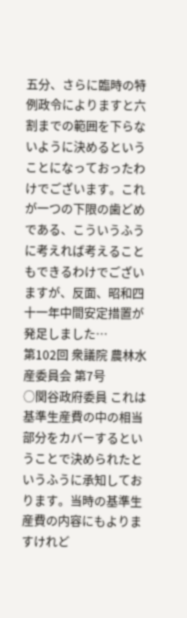五分、さらに臨時の特例政令によりますと六割までの範囲を下らないように決めるということになっておったわけでございます。これが一つの下限の歯どめである、こういうふうに考えれば考えることもできるわけでございますが、反面、昭和四十一年中間安定措置が発足しました…
第102回 衆議院 農林水産委員会 第7号
○関谷政府委員 これは基準生産費の中の相当部分をカバーするということで決められたというふうに承知しております。当時の基準生産費の内容にもよりますけれど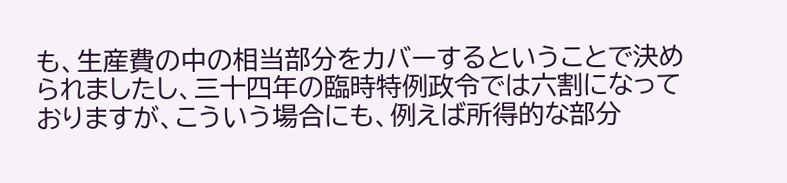も、生産費の中の相当部分をカバーするということで決められましたし、三十四年の臨時特例政令では六割になっておりますが、こういう場合にも、例えば所得的な部分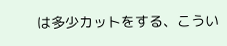は多少カットをする、こうい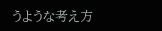うような考え方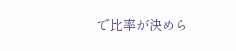で比率が決めら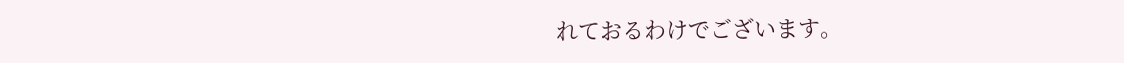れておるわけでございます。